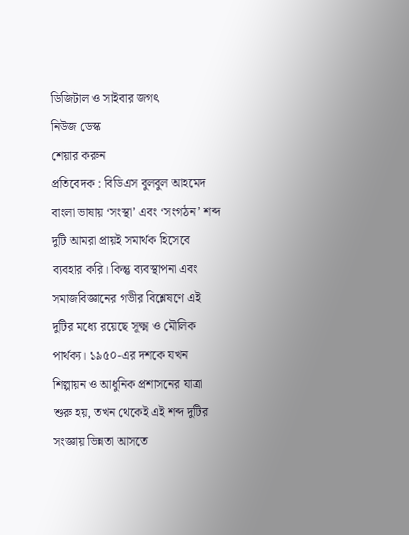ডিজিটাল ও সাইবার জগৎ
নিউজ ডেস্ক
শেয়ার করুন
প্রতিবেদক : বিডিএস বুলবুল আহমেদ
বাংলা ভাষায় ‘সংস্থা’ এবং ‘সংগঠন’ শব্দ দুটি আমরা প্রায়ই সমার্থক হিসেবে ব্যবহার করি। কিন্তু ব্যবস্থাপনা এবং সমাজবিজ্ঞানের গভীর বিশ্লেষণে এই দুটির মধ্যে রয়েছে সূক্ষ্ম ও মৌলিক পার্থক্য। ১৯৫০-এর দশকে যখন শিল্পায়ন ও আধুনিক প্রশাসনের যাত্রা শুরু হয়, তখন থেকেই এই শব্দ দুটির সংজ্ঞায় ভিন্নতা আসতে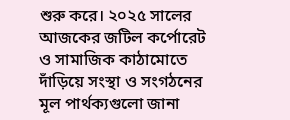শুরু করে। ২০২৫ সালের আজকের জটিল কর্পোরেট ও সামাজিক কাঠামোতে দাঁড়িয়ে সংস্থা ও সংগঠনের মূল পার্থক্যগুলো জানা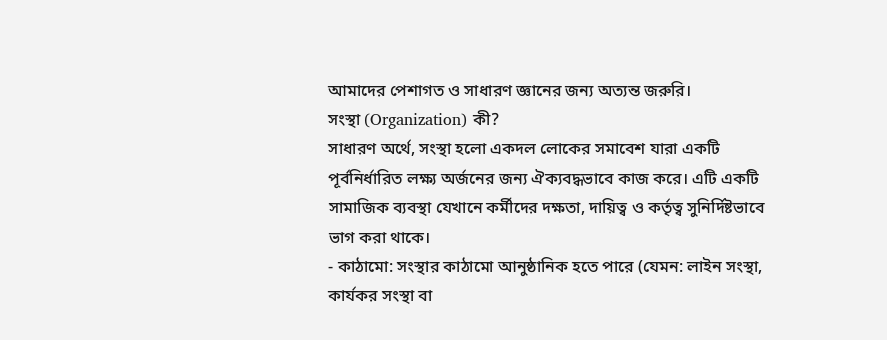আমাদের পেশাগত ও সাধারণ জ্ঞানের জন্য অত্যন্ত জরুরি।
সংস্থা (Organization) কী?
সাধারণ অর্থে, সংস্থা হলো একদল লোকের সমাবেশ যারা একটি পূর্বনির্ধারিত লক্ষ্য অর্জনের জন্য ঐক্যবদ্ধভাবে কাজ করে। এটি একটি সামাজিক ব্যবস্থা যেখানে কর্মীদের দক্ষতা, দায়িত্ব ও কর্তৃত্ব সুনির্দিষ্টভাবে ভাগ করা থাকে।
- কাঠামো: সংস্থার কাঠামো আনুষ্ঠানিক হতে পারে (যেমন: লাইন সংস্থা, কার্যকর সংস্থা বা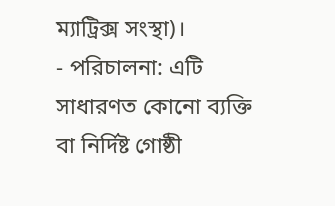ম্যাট্রিক্স সংস্থা)।
- পরিচালনা: এটি সাধারণত কোনো ব্যক্তি বা নির্দিষ্ট গোষ্ঠী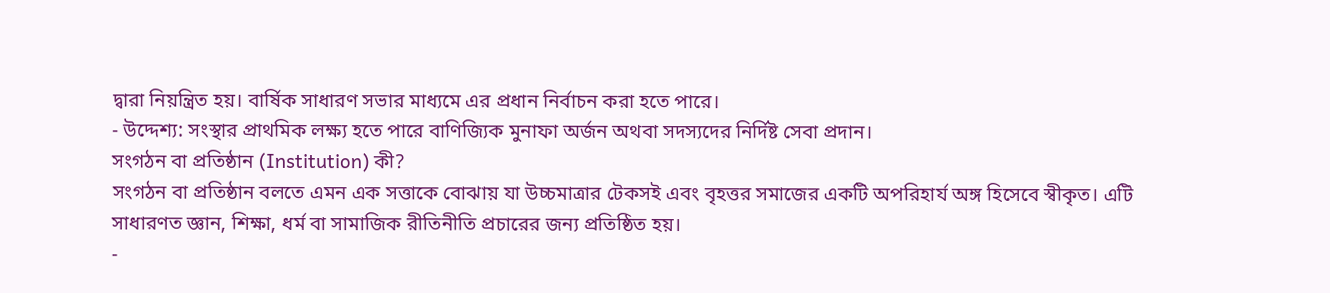দ্বারা নিয়ন্ত্রিত হয়। বার্ষিক সাধারণ সভার মাধ্যমে এর প্রধান নির্বাচন করা হতে পারে।
- উদ্দেশ্য: সংস্থার প্রাথমিক লক্ষ্য হতে পারে বাণিজ্যিক মুনাফা অর্জন অথবা সদস্যদের নির্দিষ্ট সেবা প্রদান।
সংগঠন বা প্রতিষ্ঠান (Institution) কী?
সংগঠন বা প্রতিষ্ঠান বলতে এমন এক সত্তাকে বোঝায় যা উচ্চমাত্রার টেকসই এবং বৃহত্তর সমাজের একটি অপরিহার্য অঙ্গ হিসেবে স্বীকৃত। এটি সাধারণত জ্ঞান, শিক্ষা, ধর্ম বা সামাজিক রীতিনীতি প্রচারের জন্য প্রতিষ্ঠিত হয়।
-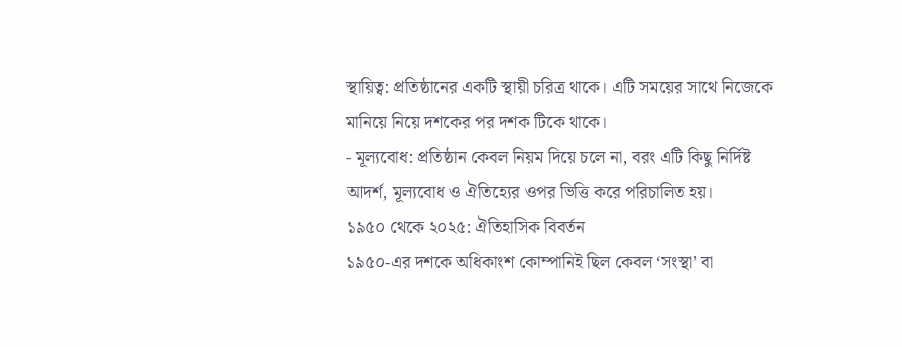স্থায়িত্ব: প্রতিষ্ঠানের একটি স্থায়ী চরিত্র থাকে। এটি সময়ের সাথে নিজেকে মানিয়ে নিয়ে দশকের পর দশক টিকে থাকে।
- মূল্যবোধ: প্রতিষ্ঠান কেবল নিয়ম দিয়ে চলে না, বরং এটি কিছু নির্দিষ্ট আদর্শ, মূল্যবোধ ও ঐতিহ্যের ওপর ভিত্তি করে পরিচালিত হয়।
১৯৫০ থেকে ২০২৫: ঐতিহাসিক বিবর্তন
১৯৫০-এর দশকে অধিকাংশ কোম্পানিই ছিল কেবল ‘সংস্থা’ বা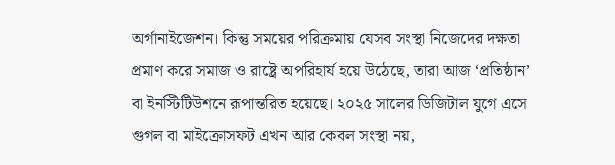অর্গানাইজেশন। কিন্তু সময়ের পরিক্রমায় যেসব সংস্থা নিজেদের দক্ষতা প্রমাণ করে সমাজ ও রাষ্ট্রে অপরিহার্য হয়ে উঠেছে, তারা আজ ‘প্রতিষ্ঠান’ বা ইনস্টিটিউশনে রূপান্তরিত হয়েছে। ২০২৫ সালের ডিজিটাল যুগে এসে গুগল বা মাইক্রোসফট এখন আর কেবল সংস্থা নয়,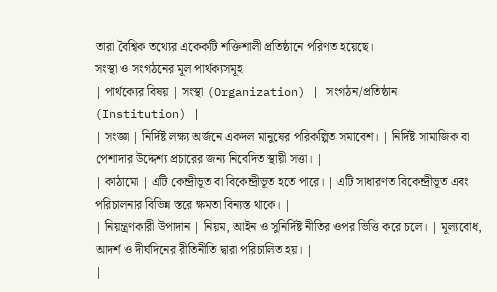তারা বৈশ্বিক তথ্যের একেকটি শক্তিশালী প্রতিষ্ঠানে পরিণত হয়েছে।
সংস্থা ও সংগঠনের মূল পার্থক্যসমূহ
| পার্থক্যের বিষয় | সংস্থা (Organization) | সংগঠন/প্রতিষ্ঠান (Institution) |
| সংজ্ঞা | নির্দিষ্ট লক্ষ্য অর্জনে একদল মানুষের পরিকল্পিত সমাবেশ। | নির্দিষ্ট সামাজিক বা পেশাদার উদ্দেশ্য প্রচারের জন্য নিবেদিত স্থায়ী সত্তা। |
| কাঠামো | এটি কেন্দ্রীভূত বা বিকেন্দ্রীভূত হতে পারে। | এটি সাধারণত বিকেন্দ্রীভূত এবং পরিচালনার বিভিন্ন স্তরে ক্ষমতা বিন্যস্ত থাকে। |
| নিয়ন্ত্রণকারী উপাদান | নিয়ম, আইন ও সুনির্দিষ্ট নীতির ওপর ভিত্তি করে চলে। | মূল্যবোধ, আদর্শ ও দীর্ঘদিনের রীতিনীতি দ্বারা পরিচালিত হয়। |
|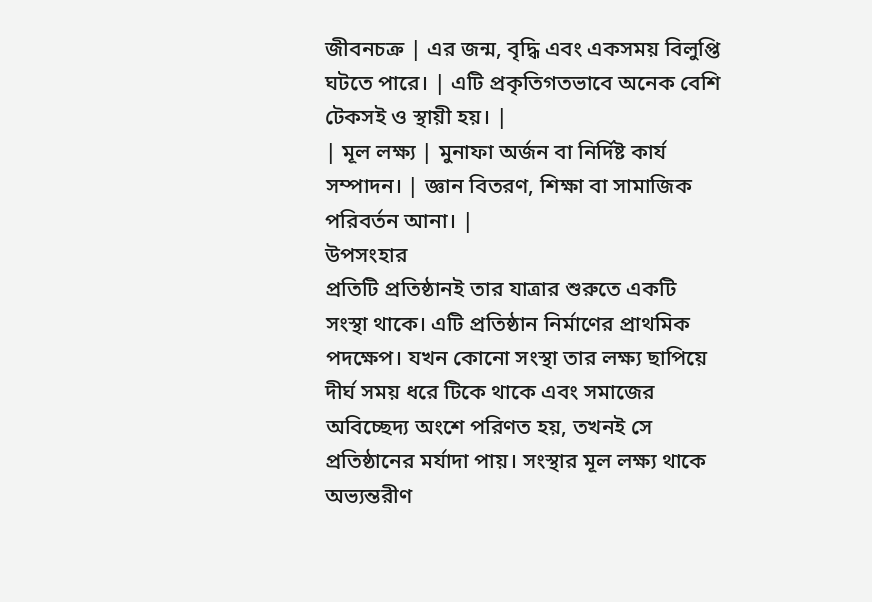জীবনচক্র | এর জন্ম, বৃদ্ধি এবং একসময় বিলুপ্তি ঘটতে পারে। | এটি প্রকৃতিগতভাবে অনেক বেশি টেকসই ও স্থায়ী হয়। |
| মূল লক্ষ্য | মুনাফা অর্জন বা নির্দিষ্ট কার্য সম্পাদন। | জ্ঞান বিতরণ, শিক্ষা বা সামাজিক পরিবর্তন আনা। |
উপসংহার
প্রতিটি প্রতিষ্ঠানই তার যাত্রার শুরুতে একটি সংস্থা থাকে। এটি প্রতিষ্ঠান নির্মাণের প্রাথমিক পদক্ষেপ। যখন কোনো সংস্থা তার লক্ষ্য ছাপিয়ে দীর্ঘ সময় ধরে টিকে থাকে এবং সমাজের অবিচ্ছেদ্য অংশে পরিণত হয়, তখনই সে প্রতিষ্ঠানের মর্যাদা পায়। সংস্থার মূল লক্ষ্য থাকে অভ্যন্তরীণ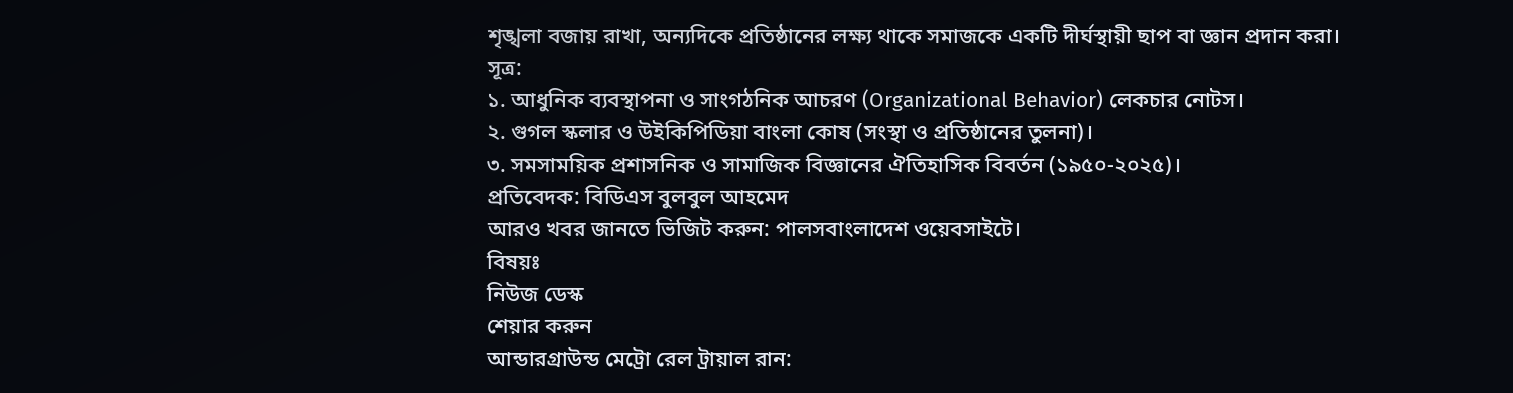শৃঙ্খলা বজায় রাখা, অন্যদিকে প্রতিষ্ঠানের লক্ষ্য থাকে সমাজকে একটি দীর্ঘস্থায়ী ছাপ বা জ্ঞান প্রদান করা।
সূত্র:
১. আধুনিক ব্যবস্থাপনা ও সাংগঠনিক আচরণ (Organizational Behavior) লেকচার নোটস।
২. গুগল স্কলার ও উইকিপিডিয়া বাংলা কোষ (সংস্থা ও প্রতিষ্ঠানের তুলনা)।
৩. সমসাময়িক প্রশাসনিক ও সামাজিক বিজ্ঞানের ঐতিহাসিক বিবর্তন (১৯৫০-২০২৫)।
প্রতিবেদক: বিডিএস বুলবুল আহমেদ
আরও খবর জানতে ভিজিট করুন: পালসবাংলাদেশ ওয়েবসাইটে।
বিষয়ঃ
নিউজ ডেস্ক
শেয়ার করুন
আন্ডারগ্রাউন্ড মেট্রো রেল ট্রায়াল রান: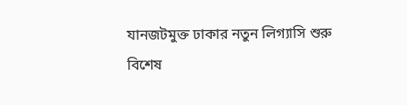যানজটমুক্ত ঢাকার নতুন লিগ্যাসি শুরু
বিশেষ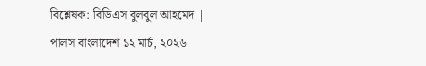বিশ্লেষক: বিডিএস বুলবুল আহমেদ | পালস বাংলাদেশ ১২ মার্চ, ২০২৬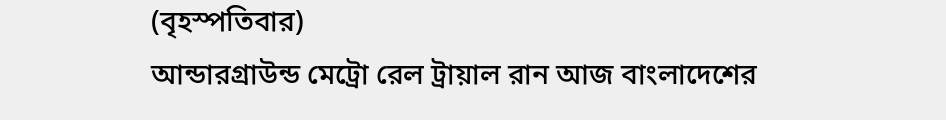(বৃহস্পতিবার)
আন্ডারগ্রাউন্ড মেট্রো রেল ট্রায়াল রান আজ বাংলাদেশের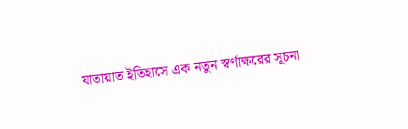যাতায়াত ইতিহাসে এক নতুন স্বর্ণাক্ষরের সূচনা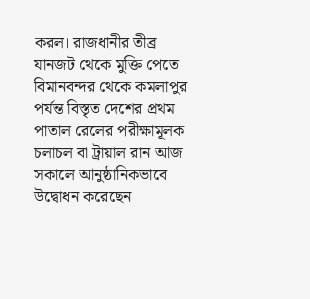করল। রাজধানীর তীব্র যানজট থেকে মুক্তি পেতে বিমানবন্দর থেকে কমলাপুর পর্যন্ত বিস্তৃত দেশের প্রথম পাতাল রেলের পরীক্ষামূলক চলাচল বা ট্রায়াল রান আজ সকালে আনুষ্ঠানিকভাবে উদ্বোধন করেছেন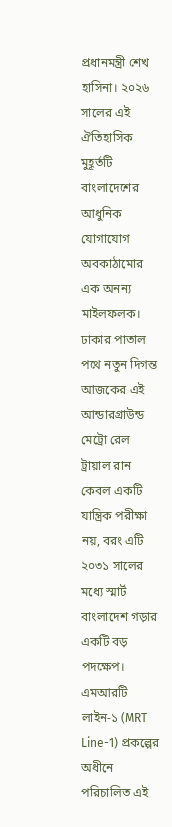প্রধানমন্ত্রী শেখ হাসিনা। ২০২৬ সালের এই ঐতিহাসিক মুহূর্তটি বাংলাদেশের আধুনিক যোগাযোগ অবকাঠামোর এক অনন্য মাইলফলক।
ঢাকার পাতাল পথে নতুন দিগন্ত
আজকের এই আন্ডারগ্রাউন্ড মেট্রো রেল ট্রায়াল রান কেবল একটি যান্ত্রিক পরীক্ষা নয়, বরং এটি ২০৩১ সালের মধ্যে স্মার্ট বাংলাদেশ গড়ার একটি বড় পদক্ষেপ। এমআরটি লাইন-১ (MRT Line-1) প্রকল্পের অধীনে পরিচালিত এই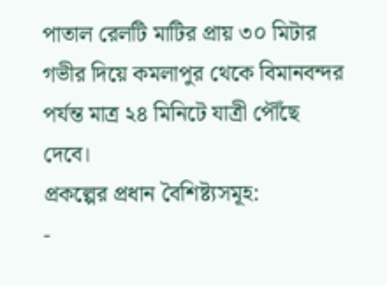পাতাল রেলটি মাটির প্রায় ৩০ মিটার গভীর দিয়ে কমলাপুর থেকে বিমানবন্দর পর্যন্ত মাত্র ২৪ মিনিটে যাত্রী পৌঁছে দেবে।
প্রকল্পের প্রধান বৈশিষ্ট্যসমূহ:
-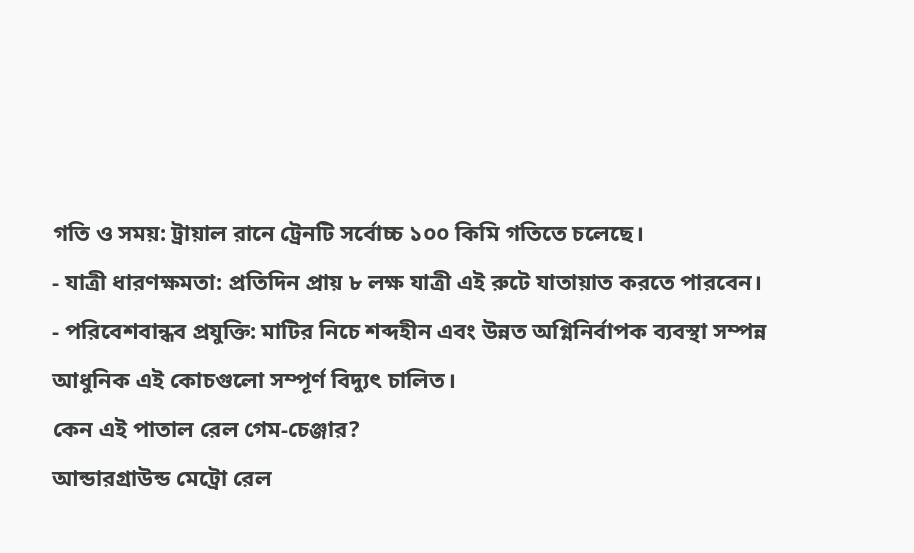গতি ও সময়: ট্রায়াল রানে ট্রেনটি সর্বোচ্চ ১০০ কিমি গতিতে চলেছে।
- যাত্রী ধারণক্ষমতা: প্রতিদিন প্রায় ৮ লক্ষ যাত্রী এই রুটে যাতায়াত করতে পারবেন।
- পরিবেশবান্ধব প্রযুক্তি: মাটির নিচে শব্দহীন এবং উন্নত অগ্নিনির্বাপক ব্যবস্থা সম্পন্ন আধুনিক এই কোচগুলো সম্পূর্ণ বিদ্যুৎ চালিত।
কেন এই পাতাল রেল গেম-চেঞ্জার?
আন্ডারগ্রাউন্ড মেট্রো রেল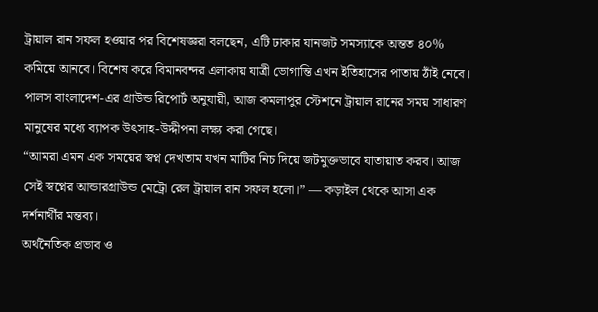ট্রায়াল রান সফল হওয়ার পর বিশেষজ্ঞরা বলছেন, এটি ঢাকার যানজট সমস্যাকে অন্তত ৪০% কমিয়ে আনবে। বিশেষ করে বিমানবন্দর এলাকায় যাত্রী ভোগান্তি এখন ইতিহাসের পাতায় ঠাঁই নেবে। পালস বাংলাদেশ-এর গ্রাউন্ড রিপোর্ট অনুযায়ী, আজ কমলাপুর স্টেশনে ট্রায়াল রানের সময় সাধারণ মানুষের মধ্যে ব্যাপক উৎসাহ-উদ্দীপনা লক্ষ্য করা গেছে।
“আমরা এমন এক সময়ের স্বপ্ন দেখতাম যখন মাটির নিচ দিয়ে জটমুক্তভাবে যাতায়াত করব। আজ সেই স্বপ্নের আন্ডারগ্রাউন্ড মেট্রো রেল ট্রায়াল রান সফল হলো।” — কড়াইল থেকে আসা এক দর্শনার্থীর মন্তব্য।
অর্থনৈতিক প্রভাব ও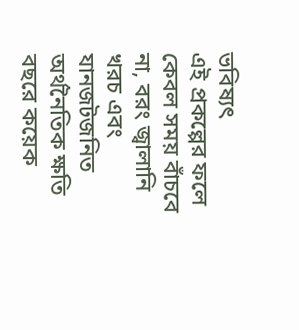ভবিষ্যৎ
এই প্রকল্পের ফলে কেবল সময় বাঁচবে না, বরং জ্বালানি খরচ এবং যানজটজনিত অর্থনৈতিক ক্ষতি বছরে কয়েক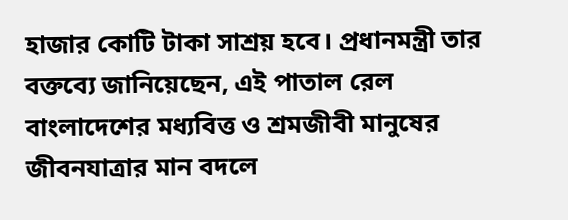হাজার কোটি টাকা সাশ্রয় হবে। প্রধানমন্ত্রী তার বক্তব্যে জানিয়েছেন, এই পাতাল রেল বাংলাদেশের মধ্যবিত্ত ও শ্রমজীবী মানুষের জীবনযাত্রার মান বদলে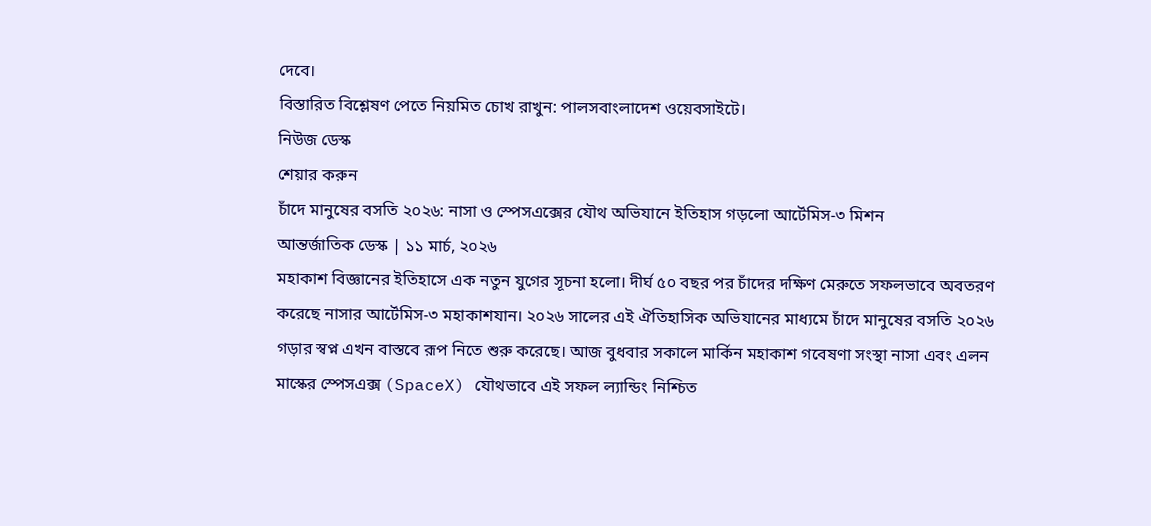দেবে।
বিস্তারিত বিশ্লেষণ পেতে নিয়মিত চোখ রাখুন: পালসবাংলাদেশ ওয়েবসাইটে।
নিউজ ডেস্ক
শেয়ার করুন
চাঁদে মানুষের বসতি ২০২৬: নাসা ও স্পেসএক্সের যৌথ অভিযানে ইতিহাস গড়লো আর্টেমিস-৩ মিশন
আন্তর্জাতিক ডেস্ক | ১১ মার্চ, ২০২৬
মহাকাশ বিজ্ঞানের ইতিহাসে এক নতুন যুগের সূচনা হলো। দীর্ঘ ৫০ বছর পর চাঁদের দক্ষিণ মেরুতে সফলভাবে অবতরণ করেছে নাসার আর্টেমিস-৩ মহাকাশযান। ২০২৬ সালের এই ঐতিহাসিক অভিযানের মাধ্যমে চাঁদে মানুষের বসতি ২০২৬ গড়ার স্বপ্ন এখন বাস্তবে রূপ নিতে শুরু করেছে। আজ বুধবার সকালে মার্কিন মহাকাশ গবেষণা সংস্থা নাসা এবং এলন মাস্কের স্পেসএক্স (SpaceX) যৌথভাবে এই সফল ল্যান্ডিং নিশ্চিত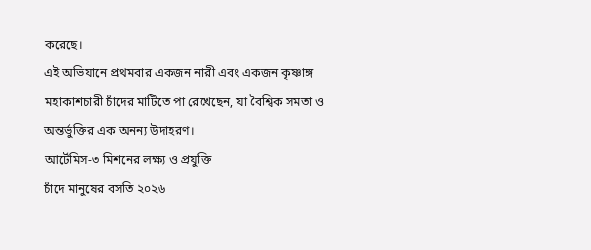করেছে।
এই অভিযানে প্রথমবার একজন নারী এবং একজন কৃষ্ণাঙ্গ মহাকাশচারী চাঁদের মাটিতে পা রেখেছেন, যা বৈশ্বিক সমতা ও অন্তর্ভুক্তির এক অনন্য উদাহরণ।
আর্টেমিস-৩ মিশনের লক্ষ্য ও প্রযুক্তি
চাঁদে মানুষের বসতি ২০২৬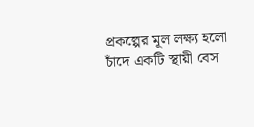প্রকল্পের মূল লক্ষ্য হলো চাঁদে একটি স্থায়ী বেস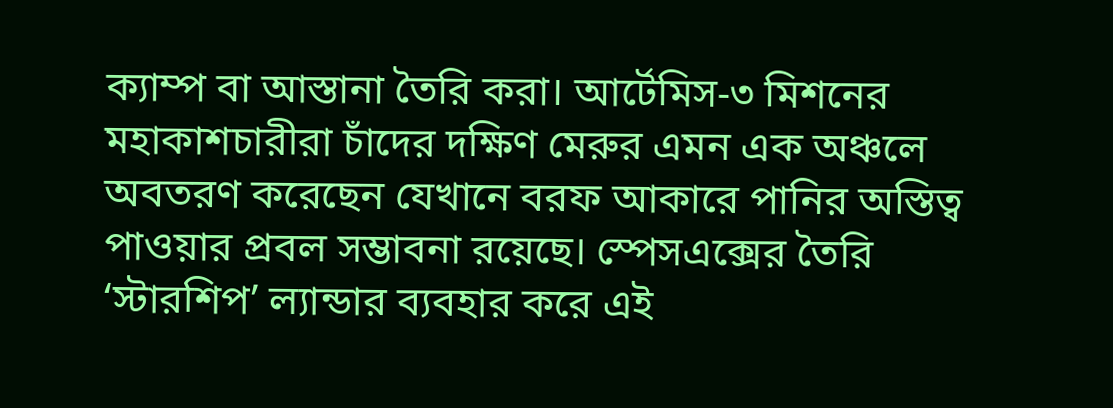ক্যাম্প বা আস্তানা তৈরি করা। আর্টেমিস-৩ মিশনের মহাকাশচারীরা চাঁদের দক্ষিণ মেরুর এমন এক অঞ্চলে অবতরণ করেছেন যেখানে বরফ আকারে পানির অস্তিত্ব পাওয়ার প্রবল সম্ভাবনা রয়েছে। স্পেসএক্সের তৈরি ‘স্টারশিপ’ ল্যান্ডার ব্যবহার করে এই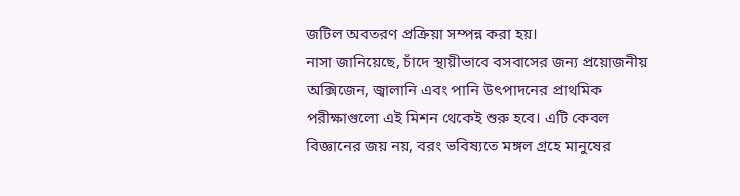জটিল অবতরণ প্রক্রিয়া সম্পন্ন করা হয়।
নাসা জানিয়েছে, চাঁদে স্থায়ীভাবে বসবাসের জন্য প্রয়োজনীয় অক্সিজেন, জ্বালানি এবং পানি উৎপাদনের প্রাথমিক পরীক্ষাগুলো এই মিশন থেকেই শুরু হবে। এটি কেবল বিজ্ঞানের জয় নয়, বরং ভবিষ্যতে মঙ্গল গ্রহে মানুষের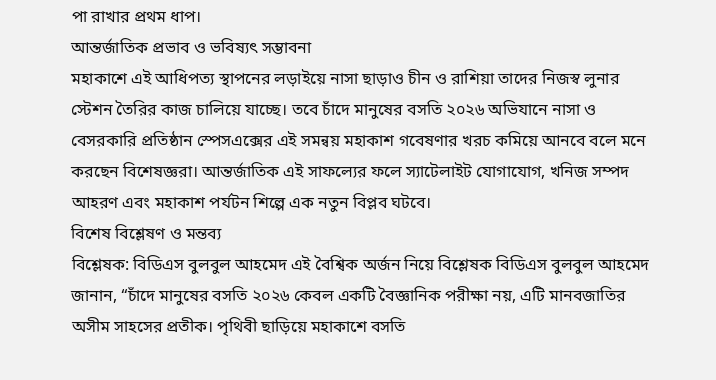পা রাখার প্রথম ধাপ।
আন্তর্জাতিক প্রভাব ও ভবিষ্যৎ সম্ভাবনা
মহাকাশে এই আধিপত্য স্থাপনের লড়াইয়ে নাসা ছাড়াও চীন ও রাশিয়া তাদের নিজস্ব লুনার স্টেশন তৈরির কাজ চালিয়ে যাচ্ছে। তবে চাঁদে মানুষের বসতি ২০২৬ অভিযানে নাসা ও বেসরকারি প্রতিষ্ঠান স্পেসএক্সের এই সমন্বয় মহাকাশ গবেষণার খরচ কমিয়ে আনবে বলে মনে করছেন বিশেষজ্ঞরা। আন্তর্জাতিক এই সাফল্যের ফলে স্যাটেলাইট যোগাযোগ, খনিজ সম্পদ আহরণ এবং মহাকাশ পর্যটন শিল্পে এক নতুন বিপ্লব ঘটবে।
বিশেষ বিশ্লেষণ ও মন্তব্য
বিশ্লেষক: বিডিএস বুলবুল আহমেদ এই বৈশ্বিক অর্জন নিয়ে বিশ্লেষক বিডিএস বুলবুল আহমেদ জানান, “চাঁদে মানুষের বসতি ২০২৬ কেবল একটি বৈজ্ঞানিক পরীক্ষা নয়, এটি মানবজাতির অসীম সাহসের প্রতীক। পৃথিবী ছাড়িয়ে মহাকাশে বসতি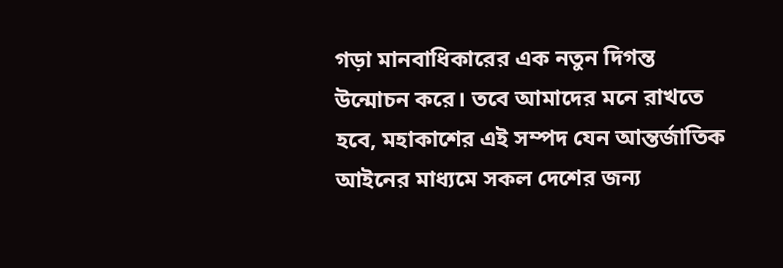গড়া মানবাধিকারের এক নতুন দিগন্ত উন্মোচন করে। তবে আমাদের মনে রাখতে হবে, মহাকাশের এই সম্পদ যেন আন্তর্জাতিক আইনের মাধ্যমে সকল দেশের জন্য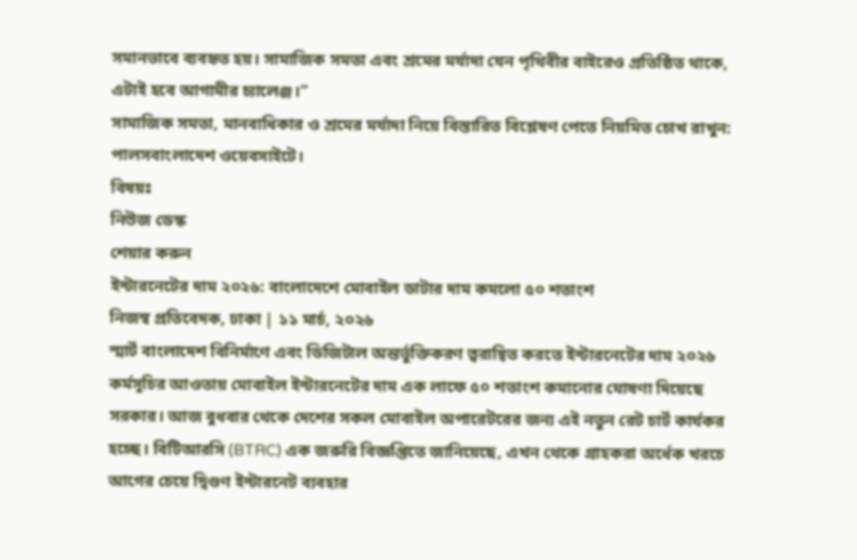সমানভাবে ব্যবহৃত হয়। সামাজিক সমতা এবং শ্রমের মর্যাদা যেন পৃথিবীর বাইরেও প্রতিষ্ঠিত থাকে, এটাই হবে আগামীর চ্যালেঞ্জ।”
সামাজিক সমতা, মানবাধিকার ও শ্রমের মর্যাদা নিয়ে বিস্তারিত বিশ্লেষণ পেতে নিয়মিত চোখ রাখুন: পালসবাংলাদেশ ওয়েবসাইটে।
বিষয়ঃ
নিউজ ডেস্ক
শেয়ার করুন
ইন্টারনেটের দাম ২০২৬: বাংলাদেশে মোবাইল ডাটার দাম কমলো ৫০ শতাংশ
নিজস্ব প্রতিবেদক, ঢাকা | ১১ মার্চ, ২০২৬
স্মার্ট বাংলাদেশ বিনির্মাণে এবং ডিজিটাল অন্তর্ভুক্তিকরণ ত্বরান্বিত করতে ইন্টারনেটের দাম ২০২৬ কর্মসূচির আওতায় মোবাইল ইন্টারনেটের দাম এক লাফে ৫০ শতাংশ কমানোর ঘোষণা দিয়েছে সরকার। আজ বুধবার থেকে দেশের সকল মোবাইল অপারেটরের জন্য এই নতুন রেট চার্ট কার্যকর হচ্ছে। বিটিআরসি (BTRC) এক জরুরি বিজ্ঞপ্তিতে জানিয়েছে, এখন থেকে গ্রাহকরা অর্ধেক খরচে আগের চেয়ে দ্বিগুণ ইন্টারনেট ব্যবহার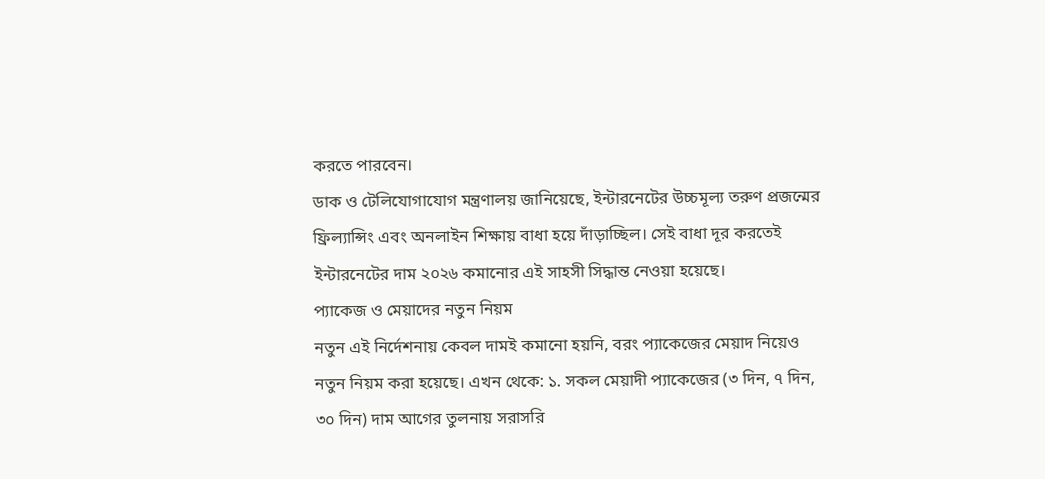করতে পারবেন।
ডাক ও টেলিযোগাযোগ মন্ত্রণালয় জানিয়েছে, ইন্টারনেটের উচ্চমূল্য তরুণ প্রজন্মের ফ্রিল্যান্সিং এবং অনলাইন শিক্ষায় বাধা হয়ে দাঁড়াচ্ছিল। সেই বাধা দূর করতেই ইন্টারনেটের দাম ২০২৬ কমানোর এই সাহসী সিদ্ধান্ত নেওয়া হয়েছে।
প্যাকেজ ও মেয়াদের নতুন নিয়ম
নতুন এই নির্দেশনায় কেবল দামই কমানো হয়নি, বরং প্যাকেজের মেয়াদ নিয়েও নতুন নিয়ম করা হয়েছে। এখন থেকে: ১. সকল মেয়াদী প্যাকেজের (৩ দিন, ৭ দিন, ৩০ দিন) দাম আগের তুলনায় সরাসরি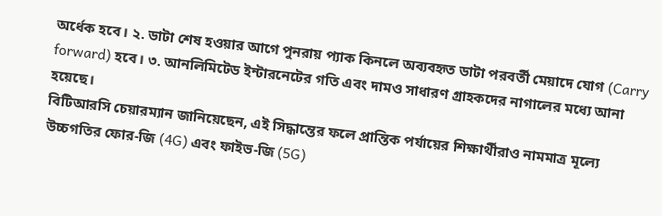অর্ধেক হবে। ২. ডাটা শেষ হওয়ার আগে পুনরায় প্যাক কিনলে অব্যবহৃত ডাটা পরবর্তী মেয়াদে যোগ (Carry forward) হবে। ৩. আনলিমিটেড ইন্টারনেটের গতি এবং দামও সাধারণ গ্রাহকদের নাগালের মধ্যে আনা হয়েছে।
বিটিআরসি চেয়ারম্যান জানিয়েছেন, এই সিদ্ধান্তের ফলে প্রান্তিক পর্যায়ের শিক্ষার্থীরাও নামমাত্র মূল্যে উচ্চগতির ফোর-জি (4G) এবং ফাইভ-জি (5G)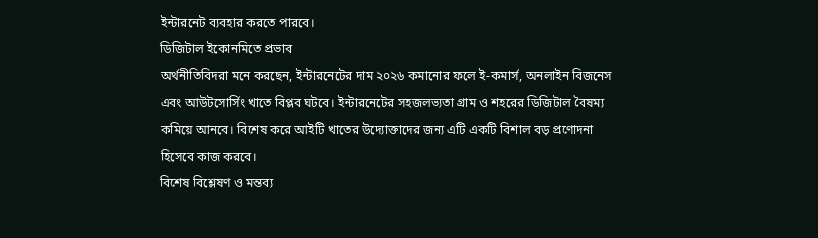ইন্টারনেট ব্যবহার করতে পারবে।
ডিজিটাল ইকোনমিতে প্রভাব
অর্থনীতিবিদরা মনে করছেন, ইন্টারনেটের দাম ২০২৬ কমানোর ফলে ই-কমার্স, অনলাইন বিজনেস এবং আউটসোর্সিং খাতে বিপ্লব ঘটবে। ইন্টারনেটের সহজলভ্যতা গ্রাম ও শহরের ডিজিটাল বৈষম্য কমিয়ে আনবে। বিশেষ করে আইটি খাতের উদ্যোক্তাদের জন্য এটি একটি বিশাল বড় প্রণোদনা হিসেবে কাজ করবে।
বিশেষ বিশ্লেষণ ও মন্তব্য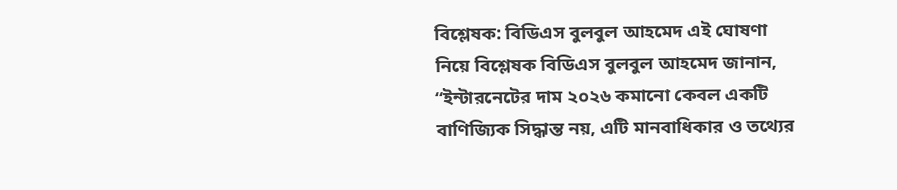বিশ্লেষক: বিডিএস বুলবুল আহমেদ এই ঘোষণা নিয়ে বিশ্লেষক বিডিএস বুলবুল আহমেদ জানান, “ইন্টারনেটের দাম ২০২৬ কমানো কেবল একটি বাণিজ্যিক সিদ্ধান্ত নয়, এটি মানবাধিকার ও তথ্যের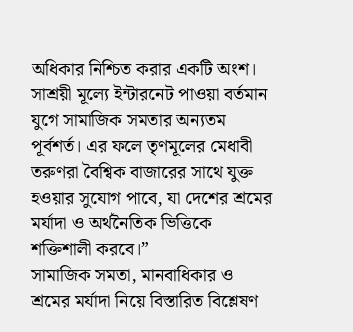অধিকার নিশ্চিত করার একটি অংশ। সাশ্রয়ী মূল্যে ইন্টারনেট পাওয়া বর্তমান যুগে সামাজিক সমতার অন্যতম পূর্বশর্ত। এর ফলে তৃণমূলের মেধাবী তরুণরা বৈশ্বিক বাজারের সাথে যুক্ত হওয়ার সুযোগ পাবে, যা দেশের শ্রমের মর্যাদা ও অর্থনৈতিক ভিত্তিকে শক্তিশালী করবে।”
সামাজিক সমতা, মানবাধিকার ও শ্রমের মর্যাদা নিয়ে বিস্তারিত বিশ্লেষণ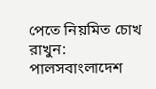পেতে নিয়মিত চোখ রাখুন: পালসবাংলাদেশ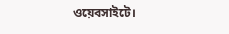ওয়েবসাইটে।